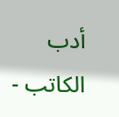أدب الكاتب -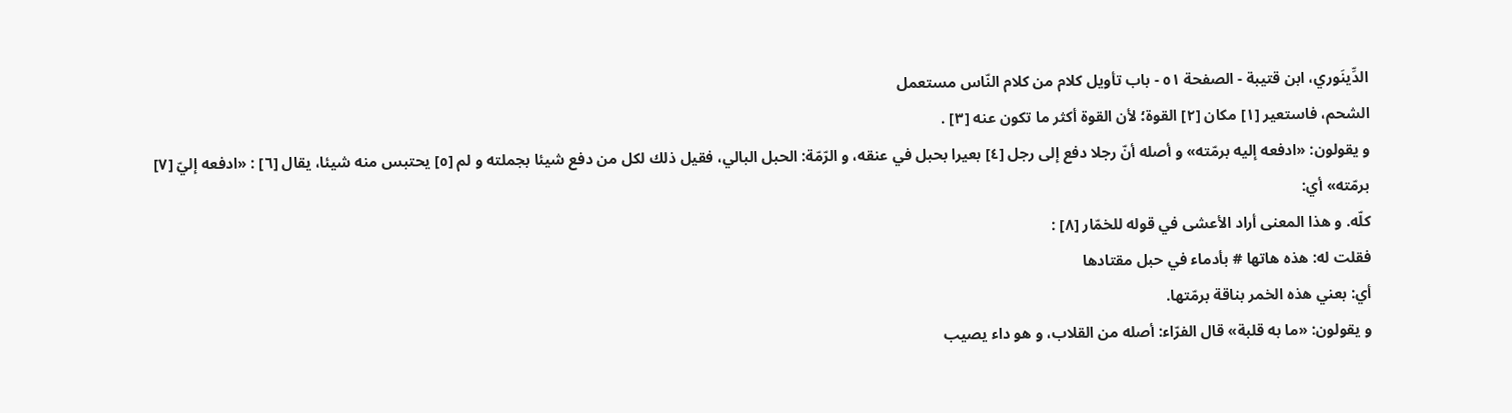الدِّينَوري، ابن قتيبة - الصفحة ٥١ - باب تأويل كلام من كلام النّاس مستعمل
الشحم، فاستعير [١] مكان [٢] القوة؛ لأن القوة أكثر ما تكون عنه [٣] .
و يقولون: «ادفعه إليه برمّته» و أصله أنّ رجلا دفع إلى رجل [٤] بعيرا بحبل في عنقه، و الرّمّة: الحبل البالي، فقيل ذلك لكل من دفع شيئا بجملته و لم [٥] يحتبس منه شيئا، يقال [٦] : «ادفعه إليّ [٧] برمّته» أي:
كلّه. و هذا المعنى أراد الأعشى في قوله للخمّار [٨] :
فقلت له: هذه هاتها # بأدماء في حبل مقتادها
أي: بعني هذه الخمر بناقة برمّتها.
و يقولون: «ما به قلبة» قال الفرّاء: أصله من القلاب، و هو داء يصيب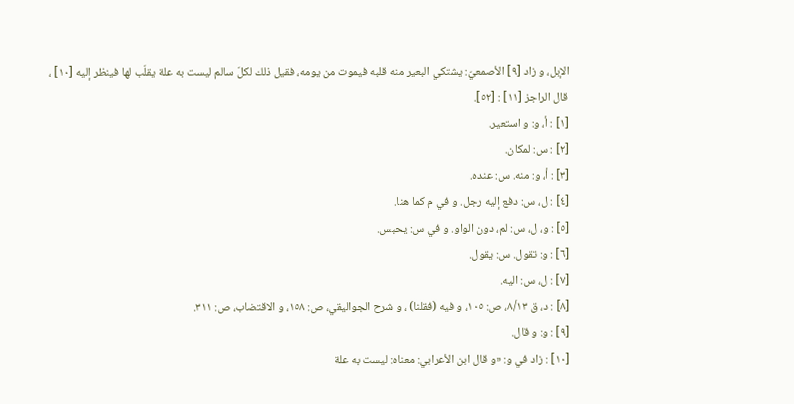الإبل، و زاد [٩] الأصمعيّ: يشتكي البعير منه قلبه فيموت من يومه، فقيل ذلك لكلّ سالم ليست به علة يقلّب لها فينظر إليه [١٠] ، قال الراجز [١١] : [٥٢].
[١] : أ، و: و استعير.
[٢] : س: لمكان.
[٣] : أ، و: منه. س: عنده.
[٤] : ل، س: دفع إليه رجل. و في م كما هنا.
[٥] : و، ل، س: لم، دون الواو. و في س: يحبس.
[٦] : و: تقول. س: يقول.
[٧] : ل، س: اليه.
[٨] : د، ق ٨/١٣، ص: ١٠٥، و فيه (فقلنا) ، و شرح الجواليقي، ص: ١٥٨، و الاقتضاب، ص: ٣١١.
[٩] : و: و قال.
[١٠] : زاد في و: «و قال ابن الأعرابي: معناه: ليست به علة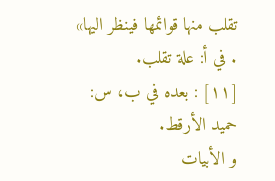تقلب منها قوائمها فينظر اليها» . في أ: علة تقلب.
[١١] : بعده في ب، س: حميد الأرقط.
و الأبيات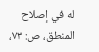له في إصلاح المنطق، ص: ٧٣،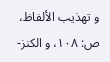و تهذيب الألفاظ، ص: ١٠٨، و الكنز-